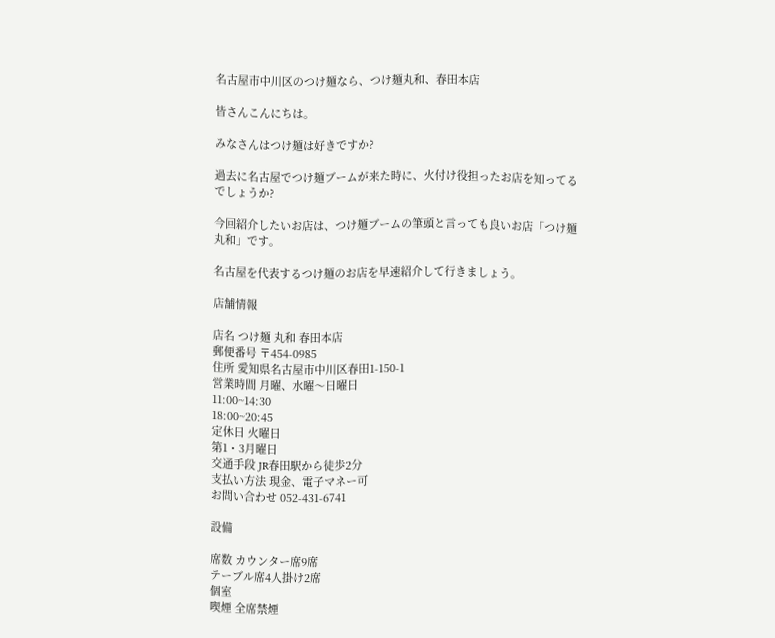名古屋市中川区のつけ麺なら、つけ麺丸和、春田本店

皆さんこんにちは。

みなさんはつけ麺は好きですか?

過去に名古屋でつけ麺ブームが来た時に、火付け役担ったお店を知ってるでしょうか?

今回紹介したいお店は、つけ麺ブームの筆頭と言っても良いお店「つけ麺丸和」です。

名古屋を代表するつけ麺のお店を早速紹介して行きましょう。

店舗情報

店名 つけ麺 丸和 春田本店
郵便番号 〒454-0985
住所 愛知県名古屋市中川区春田1-150-1
営業時間 月曜、水曜〜日曜日
11:00~14:30
18:00~20:45
定休日 火曜日
第1・3月曜日
交通手段 JR春田駅から徒歩2分
支払い方法 現金、電子マネー可
お問い合わせ 052-431-6741

設備

席数 カウンター席9席
テーブル席4人掛け2席
個室
喫煙 全席禁煙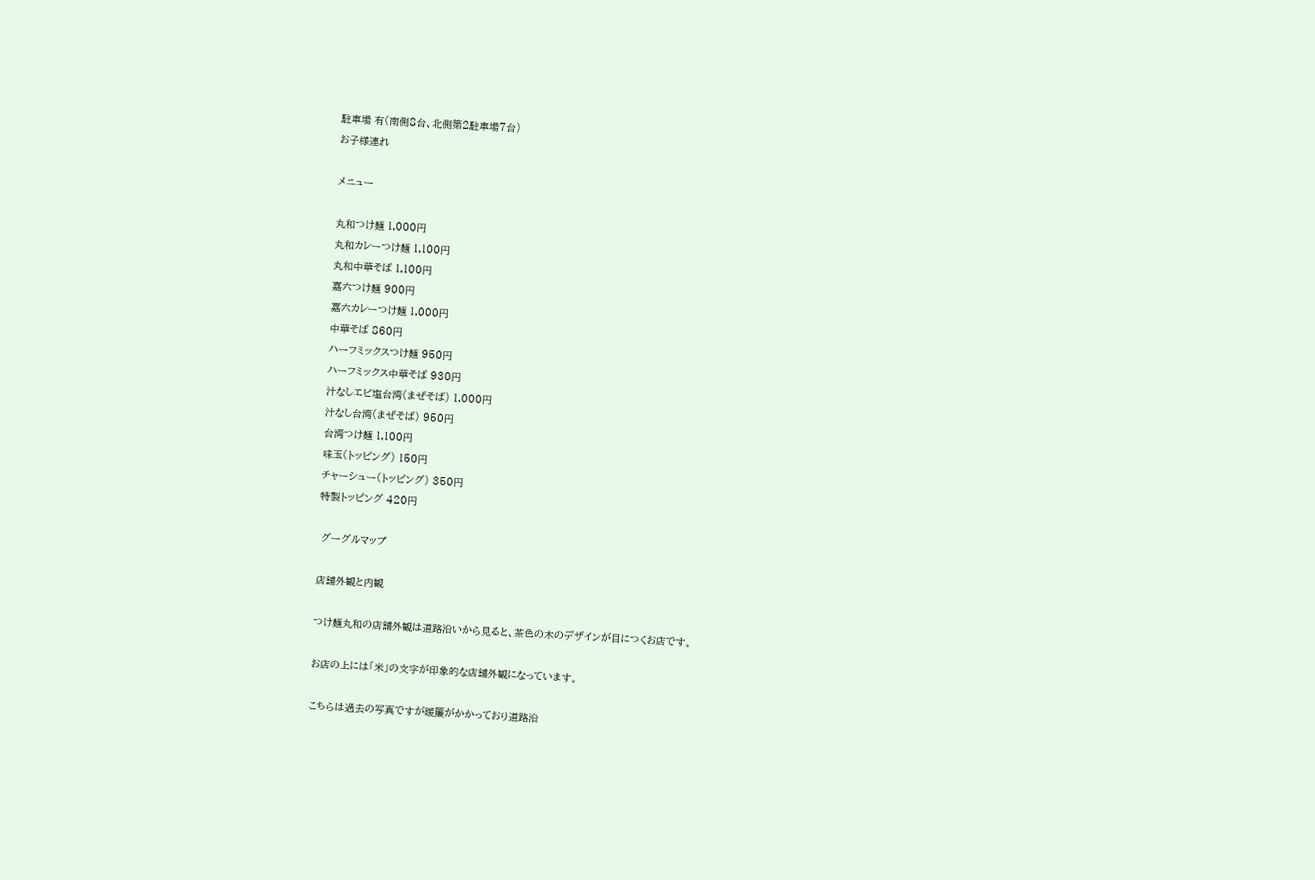駐車場 有(南側8台、北側第2駐車場7台)
お子様連れ

メニュー

丸和つけ麺 1,000円
丸和カレーつけ麺 1,100円
丸和中華そば 1,100円
嘉六つけ麺 900円
嘉六カレーつけ麺 1,000円
中華そば 860円
ハーフミックスつけ麺 950円
ハーフミックス中華そば 930円
汁なしエビ塩台湾(まぜそば) 1,000円
汁なし台湾(まぜそば) 950円
台湾つけ麺 1,100円
味玉(トッピング) 150円
チャーシュー(トッピング) 350円
特製トッピング 420円

 グーグルマップ

店舗外観と内観

つけ麺丸和の店舗外観は道路沿いから見ると、茶色の木のデザインが目につくお店です。

お店の上には「米」の文字が印象的な店舗外観になっています。

こちらは過去の写真ですが暖簾がかかっており道路沿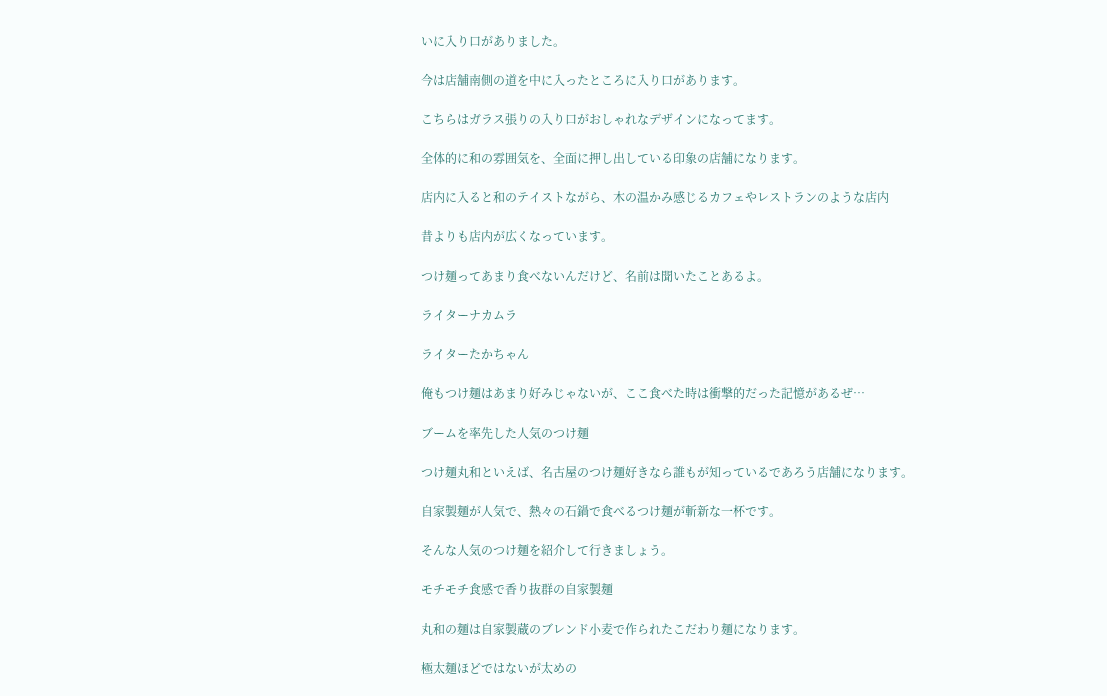いに入り口がありました。

今は店舗南側の道を中に入ったところに入り口があります。

こちらはガラス張りの入り口がおしゃれなデザインになってます。

全体的に和の雰囲気を、全面に押し出している印象の店舗になります。

店内に入ると和のテイストながら、木の温かみ感じるカフェやレストランのような店内

昔よりも店内が広くなっています。

つけ麺ってあまり食べないんだけど、名前は聞いたことあるよ。

ライターナカムラ

ライターたかちゃん

俺もつけ麺はあまり好みじゃないが、ここ食べた時は衝撃的だった記憶があるぜ…

ブームを率先した人気のつけ麺

つけ麺丸和といえば、名古屋のつけ麺好きなら誰もが知っているであろう店舗になります。

自家製麺が人気で、熱々の石鍋で食べるつけ麺が斬新な一杯です。

そんな人気のつけ麺を紹介して行きましょう。

モチモチ食感で香り抜群の自家製麺

丸和の麺は自家製蔵のブレンド小麦で作られたこだわり麺になります。

極太麺ほどではないが太めの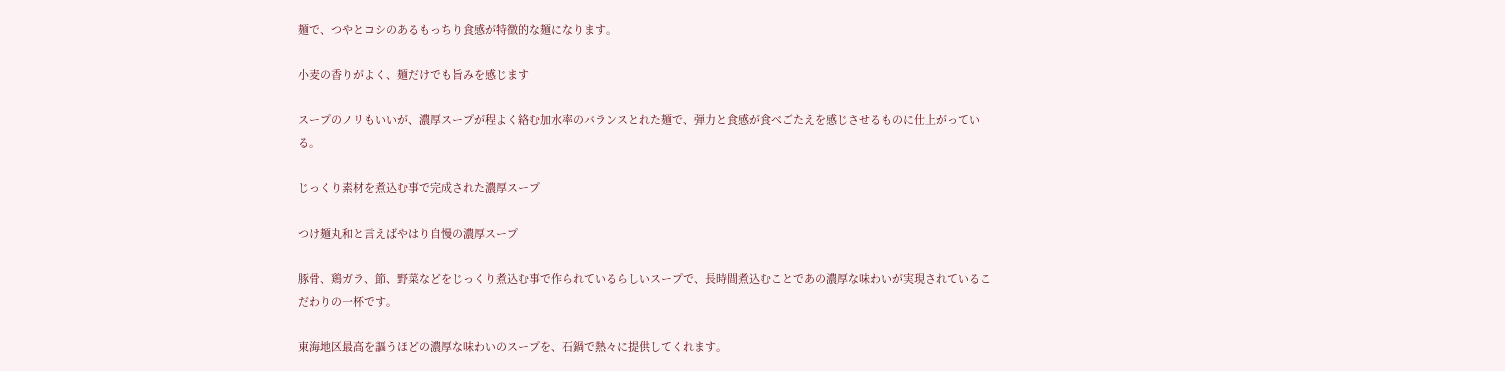麺で、つやとコシのあるもっちり食感が特徴的な麺になります。

小麦の香りがよく、麺だけでも旨みを感じます

スープのノリもいいが、濃厚スープが程よく絡む加水率のバランスとれた麺で、弾力と食感が食べごたえを感じさせるものに仕上がっている。

じっくり素材を煮込む事で完成された濃厚スープ

つけ麺丸和と言えばやはり自慢の濃厚スープ

豚骨、鶏ガラ、節、野菜などをじっくり煮込む事で作られているらしいスープで、長時間煮込むことであの濃厚な味わいが実現されているこだわりの一杯です。

東海地区最高を謳うほどの濃厚な味わいのスープを、石鍋で熱々に提供してくれます。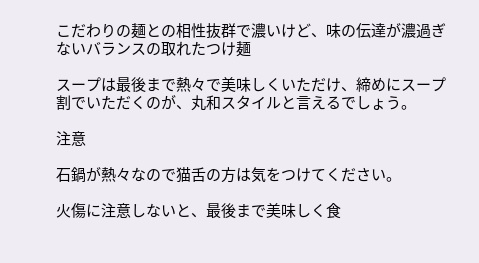こだわりの麺との相性抜群で濃いけど、味の伝達が濃過ぎないバランスの取れたつけ麺

スープは最後まで熱々で美味しくいただけ、締めにスープ割でいただくのが、丸和スタイルと言えるでしょう。

注意

石鍋が熱々なので猫舌の方は気をつけてください。

火傷に注意しないと、最後まで美味しく食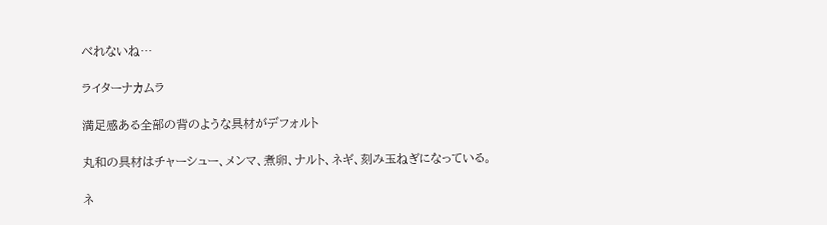べれないね…

ライターナカムラ

満足感ある全部の背のような具材がデフォルト

丸和の具材はチャーシュー、メンマ、煮卵、ナルト、ネギ、刻み玉ねぎになっている。

ネ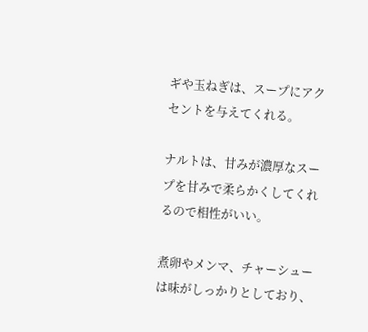ギや玉ねぎは、スープにアクセントを与えてくれる。

ナルトは、甘みが濃厚なスープを甘みで柔らかくしてくれるので相性がいい。

煮卵やメンマ、チャーシューは味がしっかりとしており、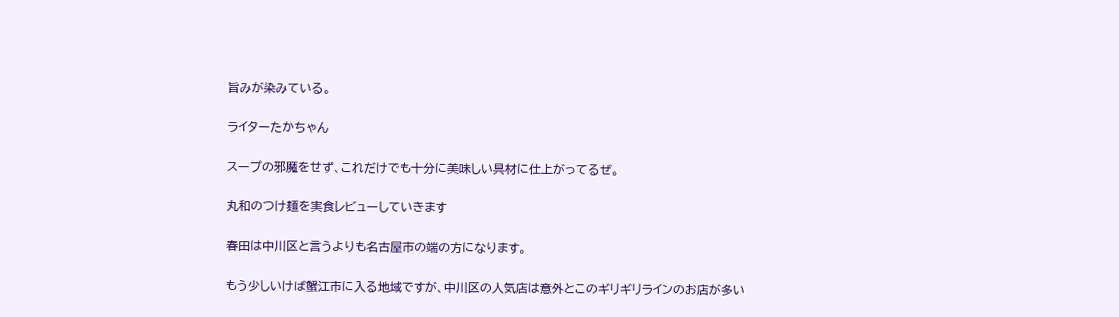旨みが染みている。

ライターたかちゃん

スープの邪魔をせず、これだけでも十分に美味しい具材に仕上がってるぜ。

丸和のつけ麺を実食レビューしていきます

春田は中川区と言うよりも名古屋市の端の方になります。

もう少しいけば蟹江市に入る地域ですが、中川区の人気店は意外とこのギリギリラインのお店が多い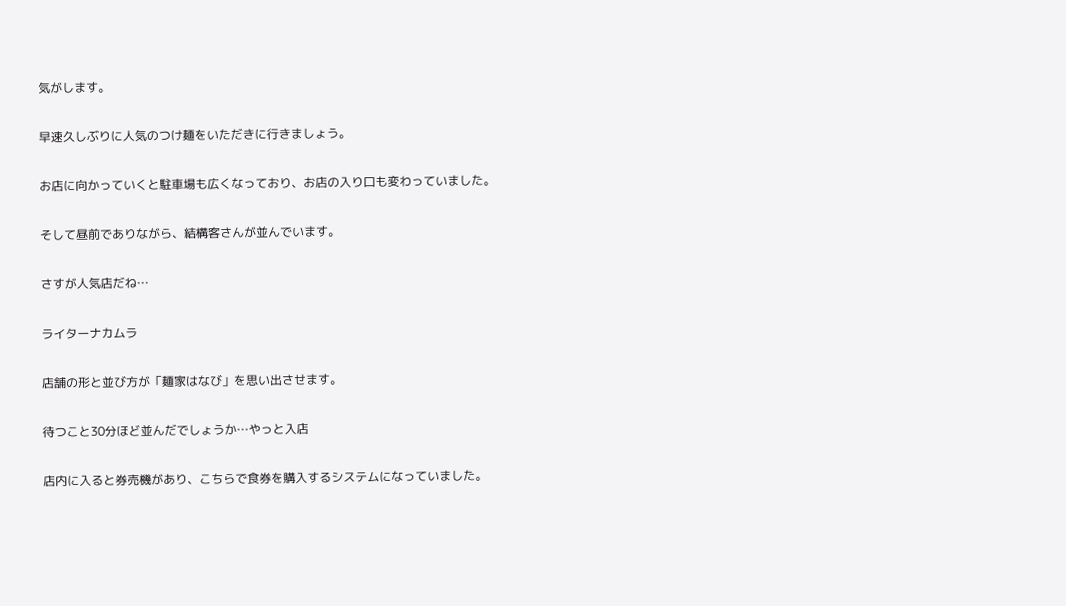気がします。

早速久しぶりに人気のつけ麺をいただきに行きましょう。

お店に向かっていくと駐車場も広くなっており、お店の入り口も変わっていました。

そして昼前でありながら、結構客さんが並んでいます。

さすが人気店だね…

ライターナカムラ

店舗の形と並び方が「麺家はなび」を思い出させます。

待つこと30分ほど並んだでしょうか…やっと入店

店内に入ると券売機があり、こちらで食券を購入するシステムになっていました。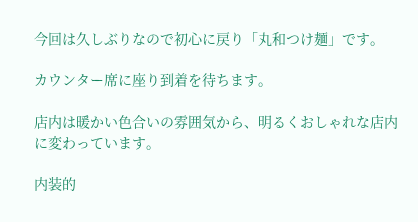今回は久しぶりなので初心に戻り「丸和つけ麺」です。

カウンター席に座り到着を待ちます。

店内は暖かい色合いの雰囲気から、明るくおしゃれな店内に変わっています。

内装的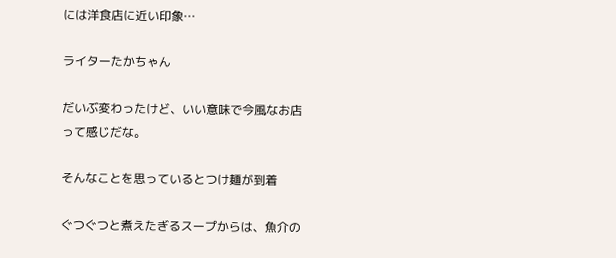には洋食店に近い印象…

ライターたかちゃん

だいぶ変わったけど、いい意味で今風なお店って感じだな。

そんなことを思っているとつけ麺が到着

ぐつぐつと煮えたぎるスープからは、魚介の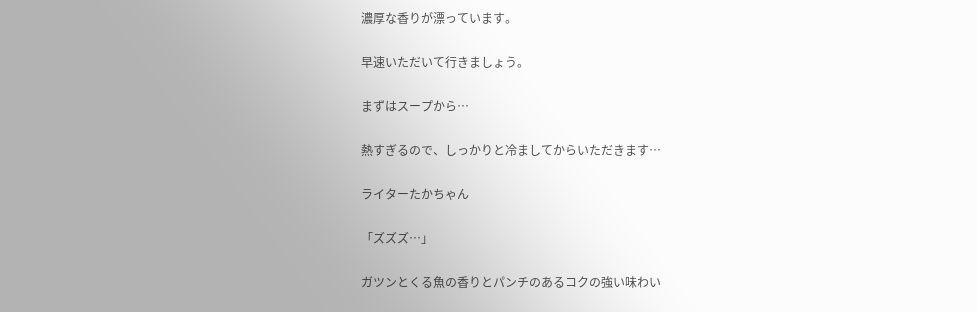濃厚な香りが漂っています。

早速いただいて行きましょう。

まずはスープから…

熱すぎるので、しっかりと冷ましてからいただきます…

ライターたかちゃん

「ズズズ…」

ガツンとくる魚の香りとパンチのあるコクの強い味わい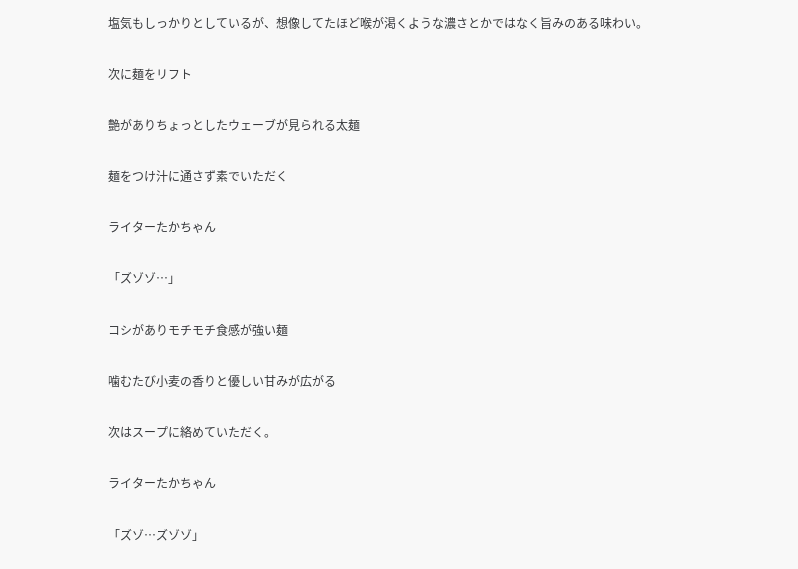塩気もしっかりとしているが、想像してたほど喉が渇くような濃さとかではなく旨みのある味わい。

次に麺をリフト

艶がありちょっとしたウェーブが見られる太麺

麺をつけ汁に通さず素でいただく

ライターたかちゃん

「ズゾゾ…」

コシがありモチモチ食感が強い麺

噛むたび小麦の香りと優しい甘みが広がる

次はスープに絡めていただく。

ライターたかちゃん

「ズゾ…ズゾゾ」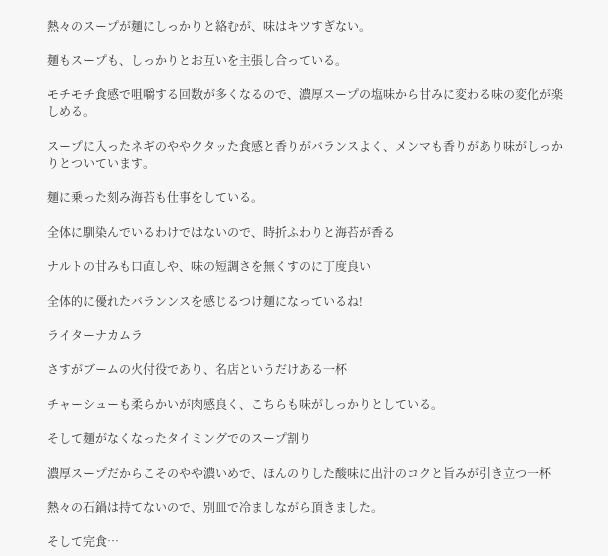熱々のスープが麺にしっかりと絡むが、味はキツすぎない。

麺もスープも、しっかりとお互いを主張し合っている。

モチモチ食感で咀嚼する回数が多くなるので、濃厚スープの塩味から甘みに変わる味の変化が楽しめる。

スープに入ったネギのややクタッた食感と香りがバランスよく、メンマも香りがあり味がしっかりとついています。

麺に乗った刻み海苔も仕事をしている。

全体に馴染んでいるわけではないので、時折ふわりと海苔が香る

ナルトの甘みも口直しや、味の短調さを無くすのに丁度良い

全体的に優れたバランンスを感じるつけ麺になっているね!

ライターナカムラ

さすがブームの火付役であり、名店というだけある一杯

チャーシューも柔らかいが肉感良く、こちらも味がしっかりとしている。

そして麺がなくなったタイミングでのスープ割り

濃厚スープだからこそのやや濃いめで、ほんのりした酸味に出汁のコクと旨みが引き立つ一杯

熱々の石鍋は持てないので、別皿で冷ましながら頂きました。

そして完食…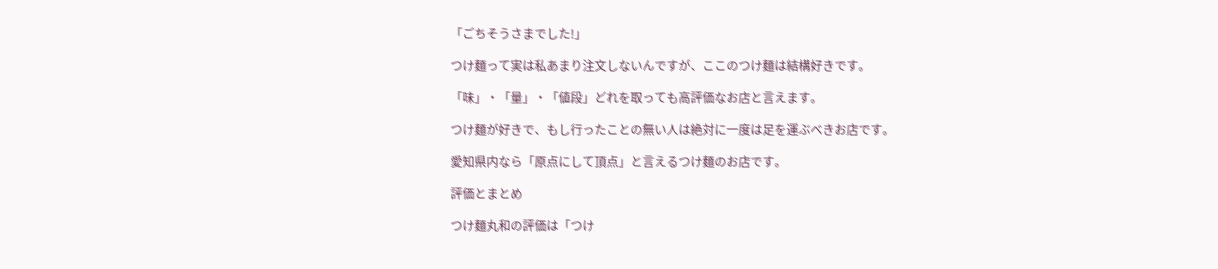「ごちそうさまでした!」

つけ麺って実は私あまり注文しないんですが、ここのつけ麺は結構好きです。

「味」・「量」・「値段」どれを取っても高評価なお店と言えます。

つけ麺が好きで、もし行ったことの無い人は絶対に一度は足を運ぶべきお店です。

愛知県内なら「原点にして頂点」と言えるつけ麺のお店です。

評価とまとめ

つけ麺丸和の評価は「つけ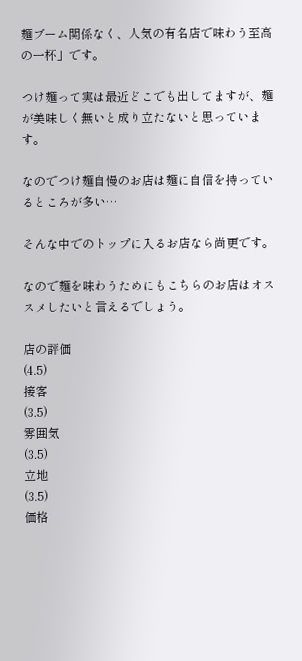麺ブーム関係なく、人気の有名店で味わう至高の一杯」です。

つけ麺って実は最近どこでも出してますが、麺が美味しく無いと成り立たないと思っています。

なのでつけ麺自慢のお店は麺に自信を持っているところが多い…

そんな中でのトップに入るお店なら尚更です。

なので麺を味わうためにもこちらのお店はオススメしたいと言えるでしょう。

店の評価
(4.5)
接客
(3.5)
雰囲気
(3.5)
立地
(3.5)
価格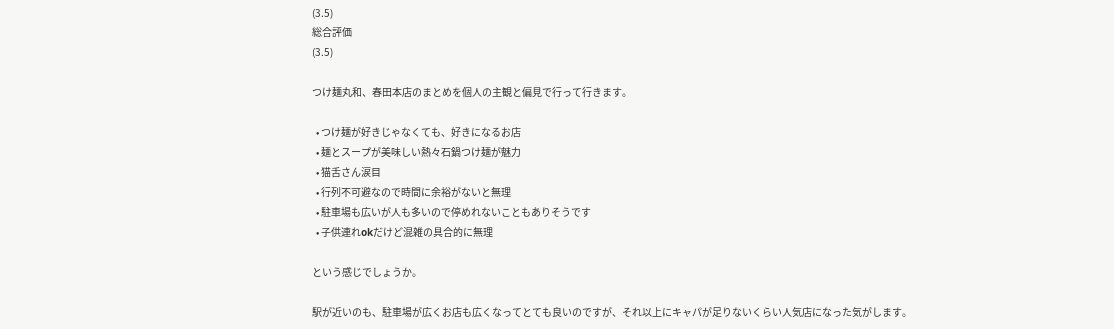(3.5)
総合評価
(3.5)

つけ麺丸和、春田本店のまとめを個人の主観と偏見で行って行きます。

  • つけ麺が好きじゃなくても、好きになるお店
  • 麺とスープが美味しい熱々石鍋つけ麺が魅力
  • 猫舌さん涙目
  • 行列不可避なので時間に余裕がないと無理
  • 駐車場も広いが人も多いので停めれないこともありそうです
  • 子供連れokだけど混雑の具合的に無理

という感じでしょうか。

駅が近いのも、駐車場が広くお店も広くなってとても良いのですが、それ以上にキャパが足りないくらい人気店になった気がします。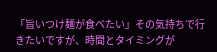「旨いつけ麺が食べたい」その気持ちで行きたいですが、時間とタイミングが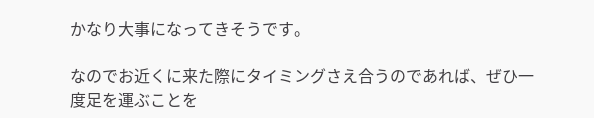かなり大事になってきそうです。

なのでお近くに来た際にタイミングさえ合うのであれば、ぜひ一度足を運ぶことを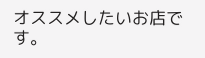オススメしたいお店です。